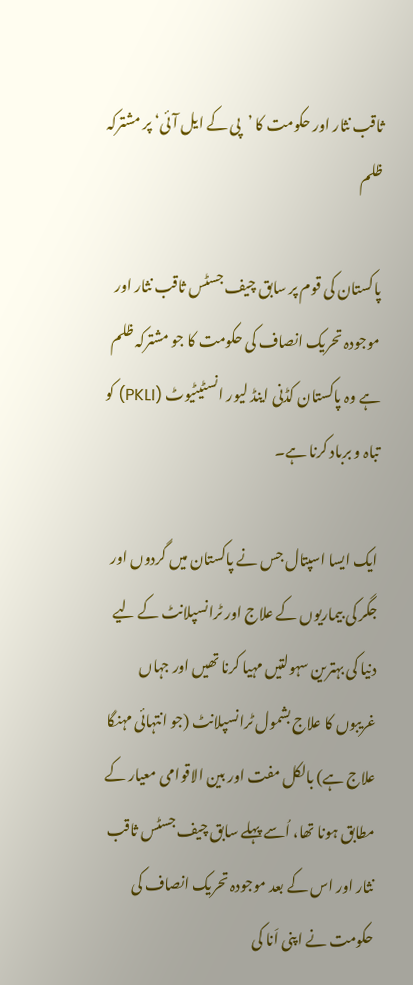ثاقب نثار اور حکومت کا ’پی کے ایل آئی‘ پر مشترکہ ظلم

پاکستان کی قوم پر سابق چیف جسٹس ثاقب نثار اور موجودہ تحریک انصاف کی حکومت کا جو مشترکہ ظلم ہے وہ پاکستان کڈنی اینڈ لیور انسٹیٹیوٹ (PKLI) کو تباہ و برباد کرنا ہے۔

ایک ایسا اسپتال جس نے پاکستان میں گردوں اور جگر کی بیماریوں کے علاج اور ٹرانسپلانٹ کے لیے دنیا کی بہترین سہولتیں مہیا کرنا تھیں اور جہاں غریبوں کا علاج بشمول ٹرانسپلانٹ (جو انتہائی مہنگا علاج ہے) بالکل مفت اور بین الاقوامی معیار کے مطابق ہونا تھا، اُسے پہلے سابق چیف جسٹس ثاقب نثار اور اس کے بعد موجودہ تحریک انصاف کی حکومت نے اپنی اَنا کی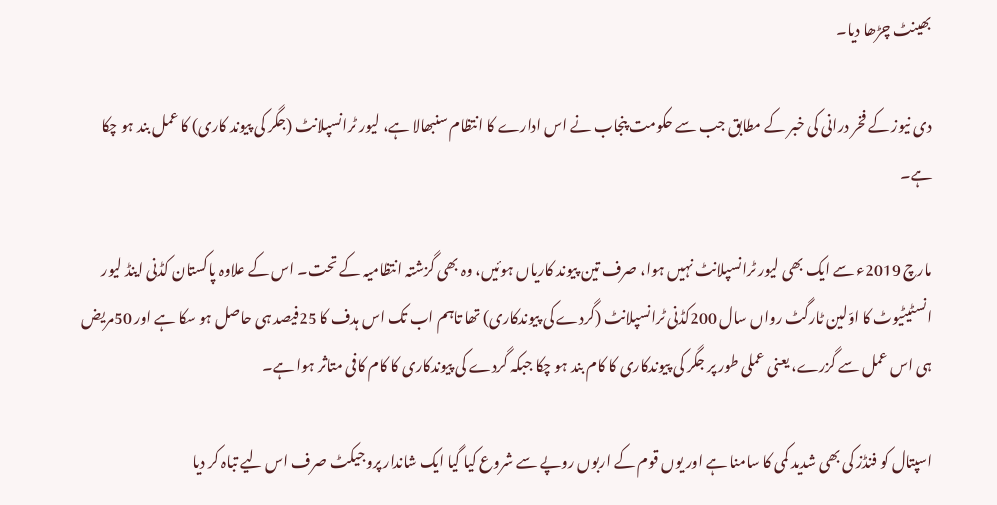بھینٹ چڑھا دیا۔

دی نیوز کے فخر درانی کی خبر کے مطابق جب سے حکومت پنجاب نے اس ادارے کا انتظام سنبھالا ہے، لیور ٹرانسپلانٹ (جگر کی پیوند کاری) کا عمل بند ہو چکا ہے۔

مارچ 2019ء سے ایک بھی لیور ٹرانسپلانٹ نہیں ہوا، صرف تین پیوند کاریاں ہوئیں، وہ بھی گزشتہ انتظامیہ کے تحت۔ اس کے علاوہ پاکستان کڈنی اینڈ لیور انسٹیٹیوٹ کا اوّلین ٹارگٹ رواں سال 200کڈنی ٹرانسپلانٹ (گردے کی پیوندکاری) تھا تاہم اب تک اس ہدف کا 25فیصد ہی حاصل ہو سکا ہے اور 50مریض ہی اس عمل سے گزرے، یعنی عملی طور پر جگر کی پیوندکاری کا کام بند ہو چکا جبکہ گردے کی پیوندکاری کا کام کافی متاثر ہوا ہے۔

اسپتال کو فنڈز کی بھی شدید کمی کا سامنا ہے اور یوں قوم کے اربوں روپے سے شروع کیا گیا ایک شاندار پروجیکٹ صرف اس لیے تباہ کر دیا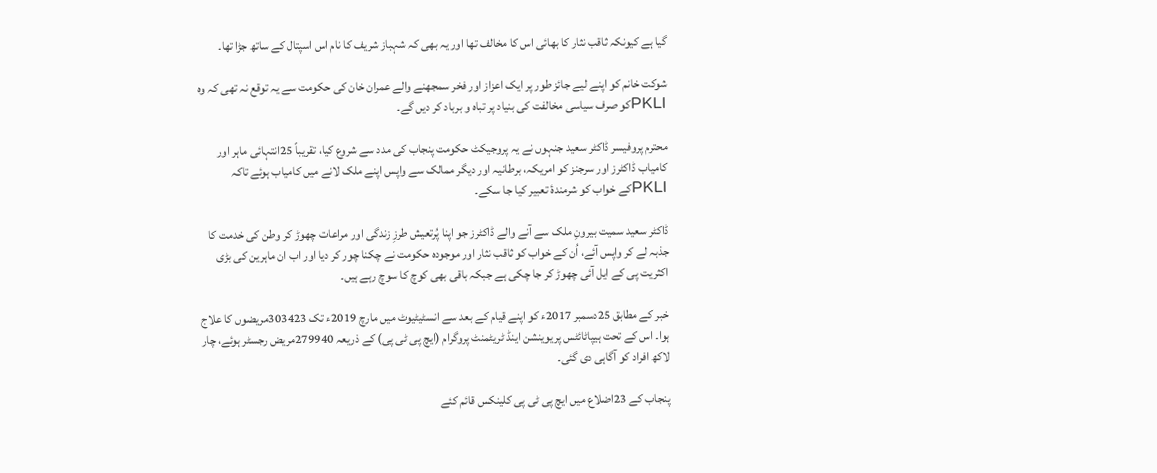گیا ہے کیونکہ ثاقب نثار کا بھائی اس کا مخالف تھا اور یہ بھی کہ شہباز شریف کا نام اس اسپتال کے ساتھ جڑا تھا۔

شوکت خانم کو اپنے لیے جائز طور پر ایک اعزاز اور فخر سمجھنے والے عمران خان کی حکومت سے یہ توقع نہ تھی کہ وہ PKLIکو صرف سیاسی مخالفت کی بنیاد پر تباہ و برباد کر دیں گے۔

محترم پروفیسر ڈاکٹر سعید جنہوں نے یہ پروجیکٹ حکومت پنجاب کی مدد سے شروع کیا، تقریباً 25انتہائی ماہر اور کامیاب ڈاکٹرز اور سرجنز کو امریکہ، برطانیہ اور دیگر ممالک سے واپس اپنے ملک لانے میں کامیاب ہوئے تاکہ PKLIکے خواب کو شرمندۂ تعبیر کیا جا سکے۔

ڈاکٹر سعید سمیت بیرونِ ملک سے آنے والے ڈاکٹرز جو اپنا پُرتعیش طرزِ زندگی اور مراعات چھوڑ کر وطن کی خدمت کا جذبہ لے کر واپس آئے، اُن کے خواب کو ثاقب نثار اور موجودہ حکومت نے چکنا چور کر دیا اور اب ان ماہرین کی بڑی اکثریت پی کے ایل آئی چھوڑ کر جا چکی ہے جبکہ باقی بھی کوچ کا سوچ رہے ہیں۔

خبر کے مطابق 25دسمبر 2017ء کو اپنے قیام کے بعد سے انسٹیٹیوٹ میں مارچ 2019ء تک 303423مریضوں کا علاج ہوا۔ اس کے تحت ہیپاٹائٹس پریوینشن اینڈ ٹریٹمنٹ پروگرام (ایچ پی ٹی پی) کے ذریعہ 279940مریض رجسٹر ہوئے، چار لاکھ افراد کو آگاہی دی گئی۔

پنجاب کے 23اضلاع میں ایچ پی ٹی پی کلینکس قائم کئے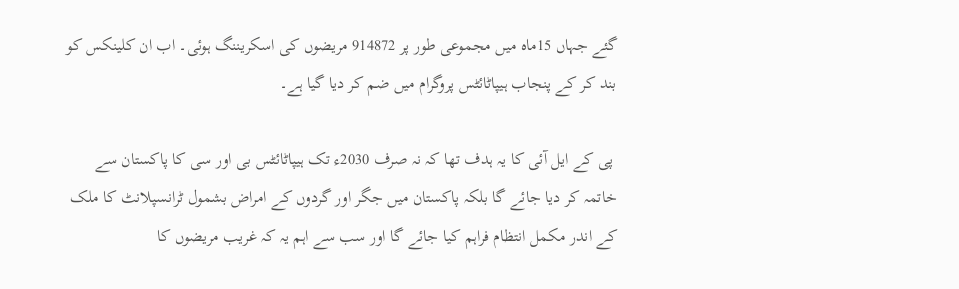گئے جہاں 15ماہ میں مجموعی طور پر 914872 مریضوں کی اسکریننگ ہوئی۔ اب ان کلینکس کو بند کر کے پنجاب ہیپاٹائٹس پروگرام میں ضم کر دیا گیا ہے۔

 پی کے ایل آئی کا یہ ہدف تھا کہ نہ صرف 2030ء تک ہیپاٹائٹس بی اور سی کا پاکستان سے خاتمہ کر دیا جائے گا بلکہ پاکستان میں جگر اور گردوں کے امراض بشمول ٹرانسپلانٹ کا ملک کے اندر مکمل انتظام فراہم کیا جائے گا اور سب سے اہم یہ کہ غریب مریضوں کا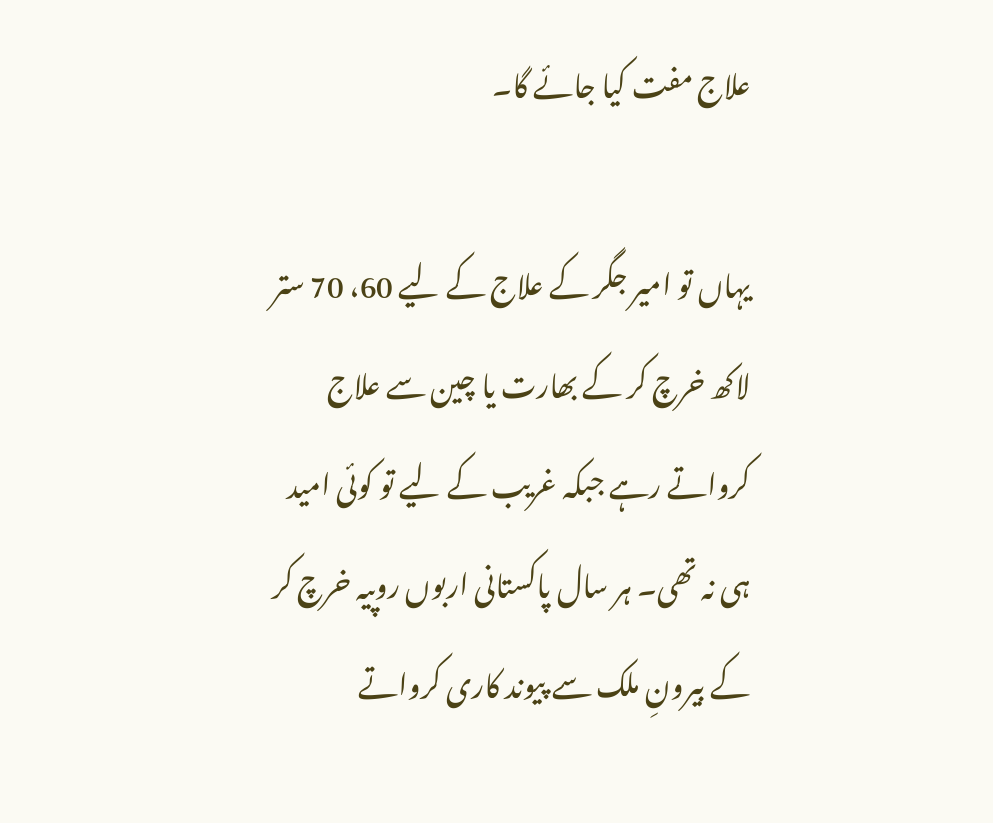علاج مفت کیا جائے گا۔

یہاں تو امیر جگر کے علاج کے لیے 60، 70 ستر لاکھ خرچ کر کے بھارت یا چین سے علاج کرواتے رہے جبکہ غریب کے لیے تو کوئی امید ہی نہ تھی۔ ہر سال پاکستانی اربوں روپیہ خرچ کر کے بیرونِ ملک سے پیوند کاری کرواتے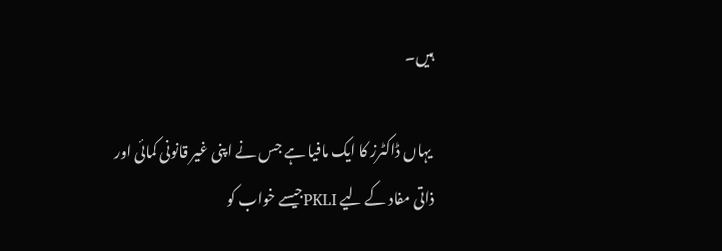ہیں۔

 یہاں ڈاکٹرز کا ایک مافیا ہے جس نے اپنی غیر قانونی کمائی اور ذاتی مفاد کے لیے PKLIجیسے خواب کو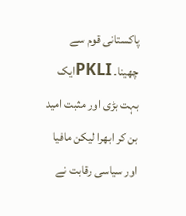پاکستانی قوم سے چھینا۔ PKLIایک بہت بڑی اور مثبت امید بن کر ابھرا لیکن مافیا اور سیاسی رقابت نے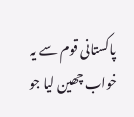پاکستانی قوم سے یہ خواب چھین لیا جو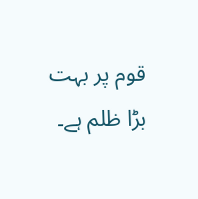قوم پر بہت بڑا ظلم ہے۔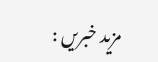مزید خبریں :